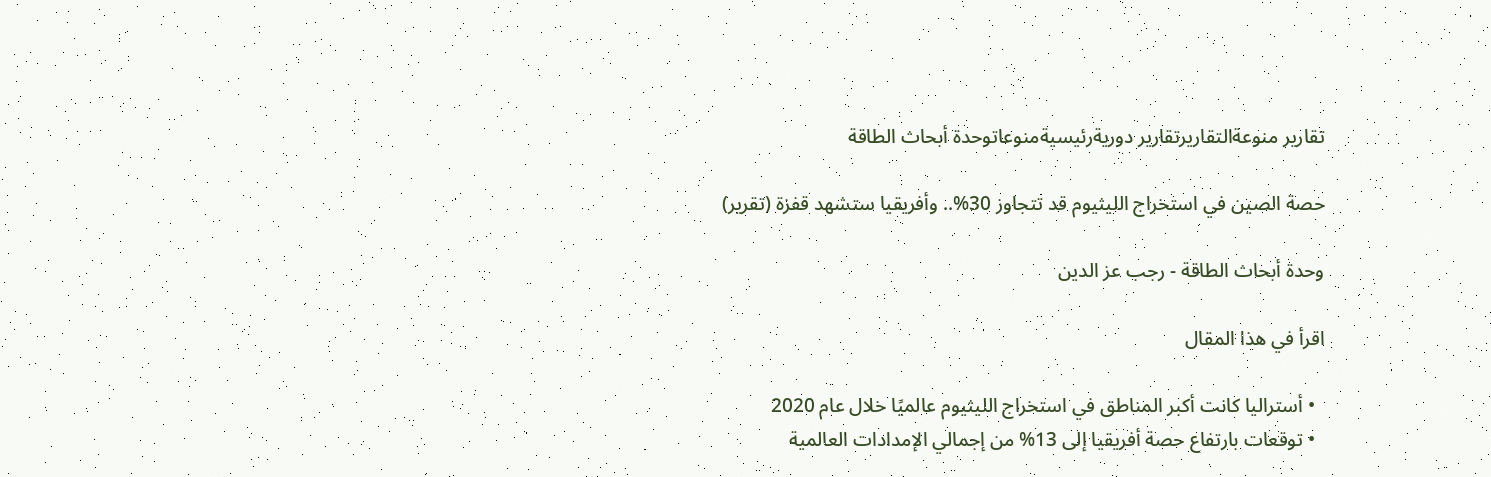تقارير منوعةالتقاريرتقارير دوريةرئيسيةمنوعاتوحدة أبحاث الطاقة

حصة الصين في استخراج الليثيوم قد تتجاوز 30%.. وأفريقيا ستشهد قفزة (تقرير)

وحدة أبحاث الطاقة - رجب عز الدين

اقرأ في هذا المقال

  • أستراليا كانت أكبر المناطق في استخراج الليثيوم عالميًا خلال عام 2020
  • توقعات بارتفاع حصة أفريقيا إلى 13% من إجمالي الإمدادات العالمية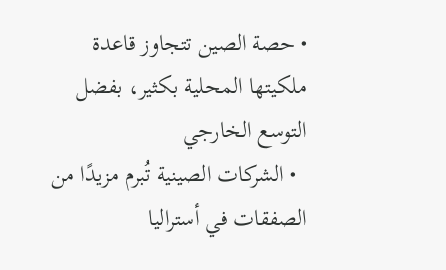• حصة الصين تتجاوز قاعدة ملكيتها المحلية بكثير، بفضل التوسع الخارجي
  • الشركات الصينية تُبرم مزيدًا من الصفقات في أستراليا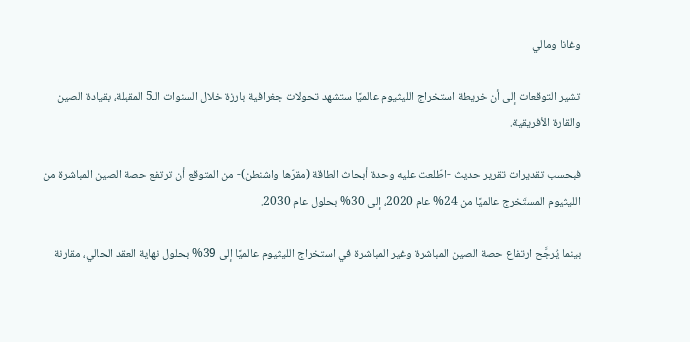وغانا ومالي

تشير التوقعات إلى أن خريطة استخراج الليثيوم عالميًا ستشهد تحولات جغرافية بارزة خلال السنوات الـ5 المقبلة، بقيادة الصين والقارة الأفريقية.

فبحسب تقديرات تقرير حديث -اطّلعت عليه وحدة أبحاث الطاقة (مقرّها واشنطن)- من المتوقع أن ترتفع حصة الصين المباشرة من الليثيوم المستَخرج عالميًا من 24% عام 2020، إلى 30% بحلول عام 2030.

بينما يُرجَّح ارتفاع حصة الصين المباشرة وغير المباشرة في استخراج الليثيوم عالميًا إلى 39% بحلول نهاية العقد الحالي، مقارنة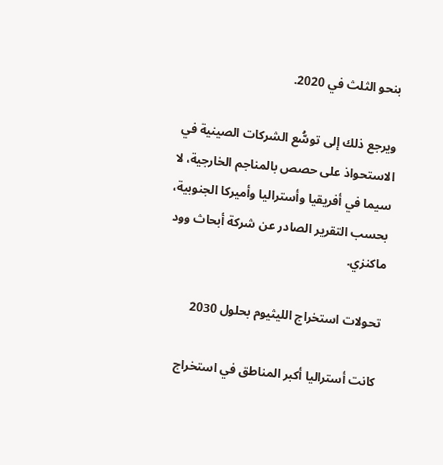بنحو الثلث في 2020.

ويرجع ذلك إلى توسُّع الشركات الصينية في الاستحواذ على حصص بالمناجم الخارجية، لا سيما في أفريقيا وأستراليا وأميركا الجنوبية، بحسب التقرير الصادر عن شركة أبحاث وود ماكنزي.

تحولات استخراج الليثيوم بحلول 2030

كانت أستراليا أكبر المناطق في استخراج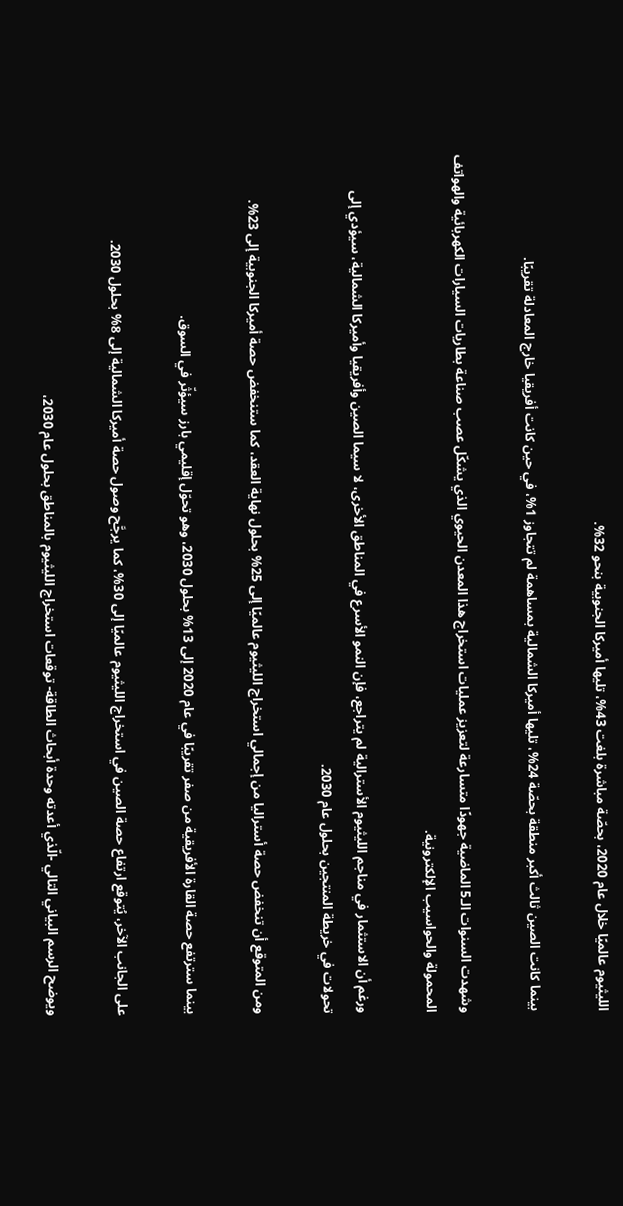الليثيوم عالميًا خلال عام 2020، بحصّة مباشرة بلغت 43%، تليها أميركا الجنوبية بنحو 32%.

بينما كانت الصين ثالث أكبر منطقة بحصّة 24%، تليها أميركا الشمالية بمساهمة لم تتجاوز 1%، في حين كانت أفريقيا خارج المعادلة تقريبًا.

وشهدت السنوات الـ5 الماضية جهودًا متسارعة لتعزيز عمليات استخراج هذا المعدن الحيوي الذي يشكّل عصب صناعة بطاريات السيارات الكهربائية والهواتف المحمولة والحواسيب الإلكترونية.

ورغم أن الاستثمار في مناجم الليثيوم الأسترالية لم يتراجع، فإن النمو الأسرع في المناطق الأخرى، لا سيما الصين وأفريقيا وأميركا الشمالية، سيؤدي إلى تحولات في خريطة المنتجين بحلول عام 2030.

ومن المتوقع أن تنخفض حصة أستراليا من إجمالي استخراج الليثيوم عالميًا إلى 25% بحلول نهاية العقد، كما ستنخفض حصة أميركا الجنوبية إلى 23%.

بينما سترتفع حصة القارة الأفريقية من صفر تقريبًا في عام 2020 إلى 13% بحلول 2030، وهو تحوّل إقليمي بارز سيؤثّر في السوق.

على الجانب الآخر، يُتوقع ارتفاع حصة الصين في استخراج الليثيوم عالميًا إلى 30%، كما يرجَّح وصول حصة أميركا الشمالية إلى 8% بحلول 2030.

ويوضح الرسم البياني التالي -الّذي أعدته وحدة أبحاث الطاقة- توقعات استخراج الليثيوم بالمناطق بحلول عام 2030،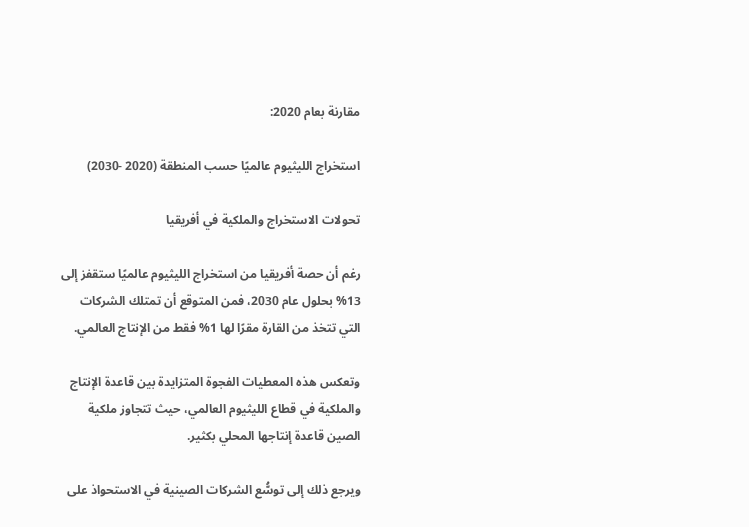مقارنة بعام 2020:

استخراج الليثيوم عالميًا حسب المنطقة (2020 -2030)

تحولات الاستخراج والملكية في أفريقيا

رغم أن حصة أفريقيا من استخراج الليثيوم عالميًا ستقفز إلى 13% بحلول عام 2030، فمن المتوقع أن تمتلك الشركات التي تتخذ من القارة مقرًا لها 1% فقط من الإنتاج العالمي.

وتعكس هذه المعطيات الفجوة المتزايدة بين قاعدة الإنتاج والملكية في قطاع الليثيوم العالمي، حيث تتجاوز ملكية الصين قاعدة إنتاجها المحلي بكثير.

ويرجع ذلك إلى توسُّع الشركات الصينية في الاستحواذ على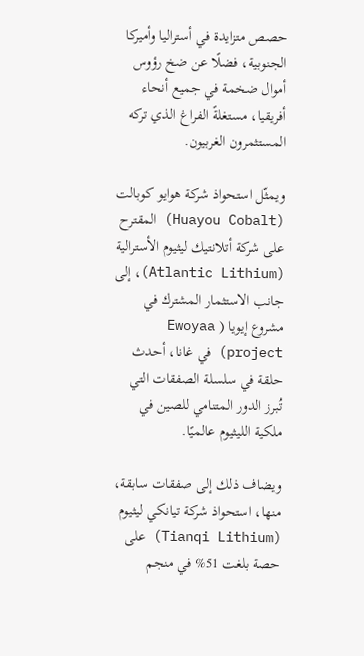حصص متزايدة في أستراليا وأميركا الجنوبية، فضلًا عن ضخ رؤوس أموال ضخمة في جميع أنحاء أفريقيا، مستغلةً الفراغ الذي تركه المستثمرون الغربيون.

ويمثّل استحواذ شركة هوايو كوبالت (Huayou Cobalt) المقترح على شركة أتلانتيك ليثيوم الأسترالية (Atlantic Lithium)، إلى جانب الاستثمار المشترك في مشروع إيويا ( Ewoyaa project) في غانا، أحدث حلقة في سلسلة الصفقات التي تُبرز الدور المتنامي للصين في ملكية الليثيوم عالميًا.

ويضاف ذلك إلى صفقات سابقة، منها، استحواذ شركة تيانكي ليثيوم (Tianqi Lithium) على حصة بلغت 51% في منجم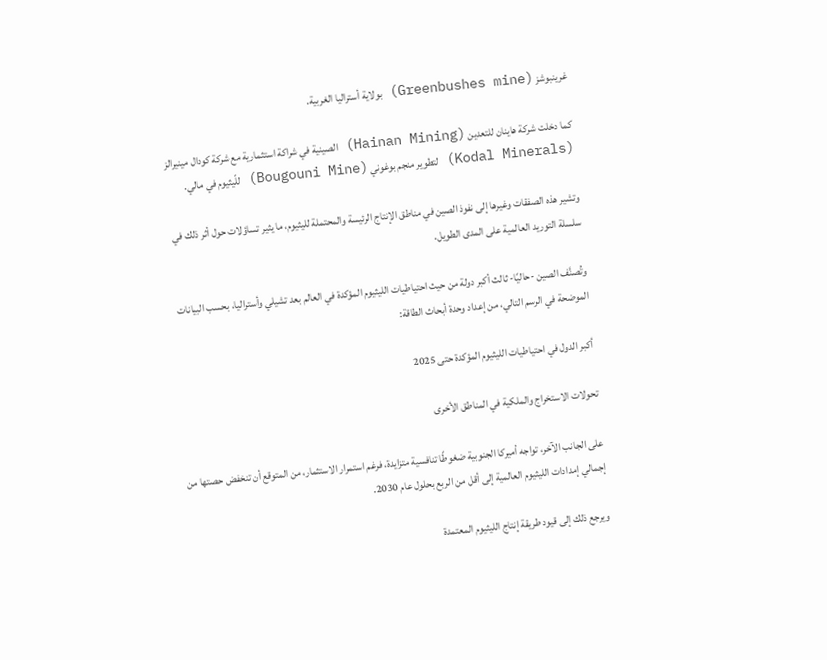غرينبوشز (Greenbushes mine) بولاية أستراليا الغربية.

كما دخلت شركة هاينان للتعدين (Hainan Mining) الصينية في شراكة استثمارية مع شركة كودال مينيرالز (Kodal Minerals) لتطوير منجم بوغوني (Bougouni Mine) للّيثيوم في مالي.

وتشير هذه الصفقات وغيرها إلى نفوذ الصين في مناطق الإنتاج الرئيسة والمحتملة لليثيوم، ما يثير تساؤلات حول أثر ذلك في سلسلة التوريد العالمية على المدى الطويل.

وتُصنَّف الصين -حاليًا- ثالث أكبر دولة من حيث احتياطيات الليثيوم المؤكدة في العالم بعد تشيلي وأستراليا، بحسب البيانات الموضحة في الرسم التالي، من إعداد وحدة أبحاث الطاقة:

أكبر الدول في احتياطيات الليثيوم المؤكدة حتى 2025

تحولات الاستخراج والملكية في المناطق الأخرى

على الجانب الآخر، تواجه أميركا الجنوبية ضغوطًا تنافسية متزايدة، فرغم استمرار الاستثمار، من المتوقع أن تنخفض حصتها من إجمالي إمدادات الليثيوم العالمية إلى أقل من الربع بحلول عام 2030.

ويرجع ذلك إلى قيود طريقة إنتاج الليثيوم المعتمدة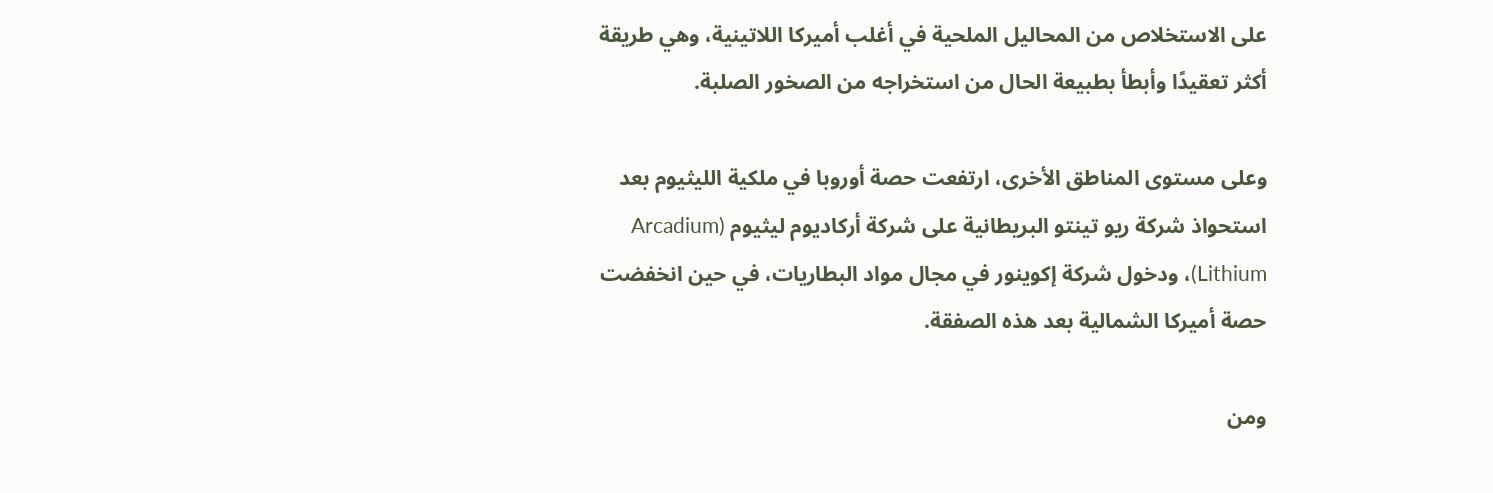على الاستخلاص من المحاليل الملحية في أغلب أميركا اللاتينية، وهي طريقة أكثر تعقيدًا وأبطأ بطبيعة الحال من استخراجه من الصخور الصلبة.

وعلى مستوى المناطق الأخرى، ارتفعت حصة أوروبا في ملكية الليثيوم بعد استحواذ شركة ريو تينتو البريطانية على شركة أركاديوم ليثيوم (Arcadium Lithium)، ودخول شركة إكوينور في مجال مواد البطاريات، في حين انخفضت حصة أميركا الشمالية بعد هذه الصفقة.

ومن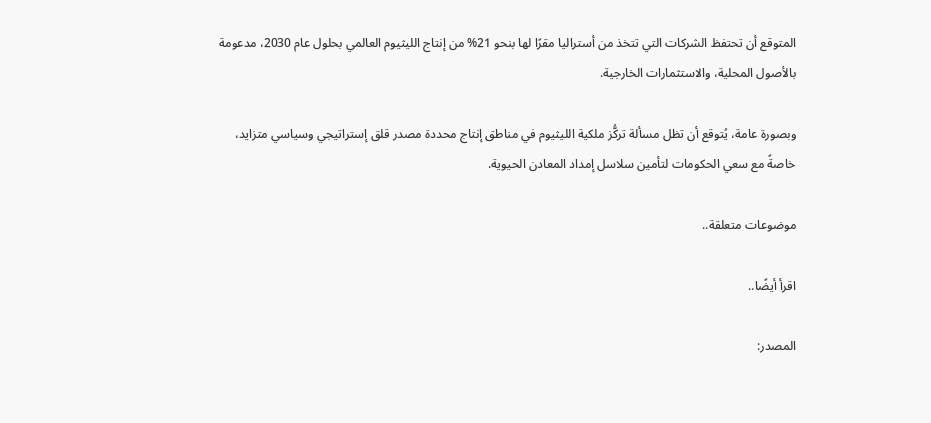المتوقع أن تحتفظ الشركات التي تتخذ من أستراليا مقرًا لها بنحو 21% من إنتاج الليثيوم العالمي بحلول عام 2030، مدعومة بالأصول المحلية، والاستثمارات الخارجية.

وبصورة عامة، يُتوقع أن تظل مسألة تركُّز ملكية الليثيوم في مناطق إنتاج محددة مصدر قلق إستراتيجي وسياسي متزايد، خاصةً مع سعي الحكومات لتأمين سلاسل إمداد المعادن الحيوية.

موضوعات متعلقة..

اقرأ أيضًا..

المصدر: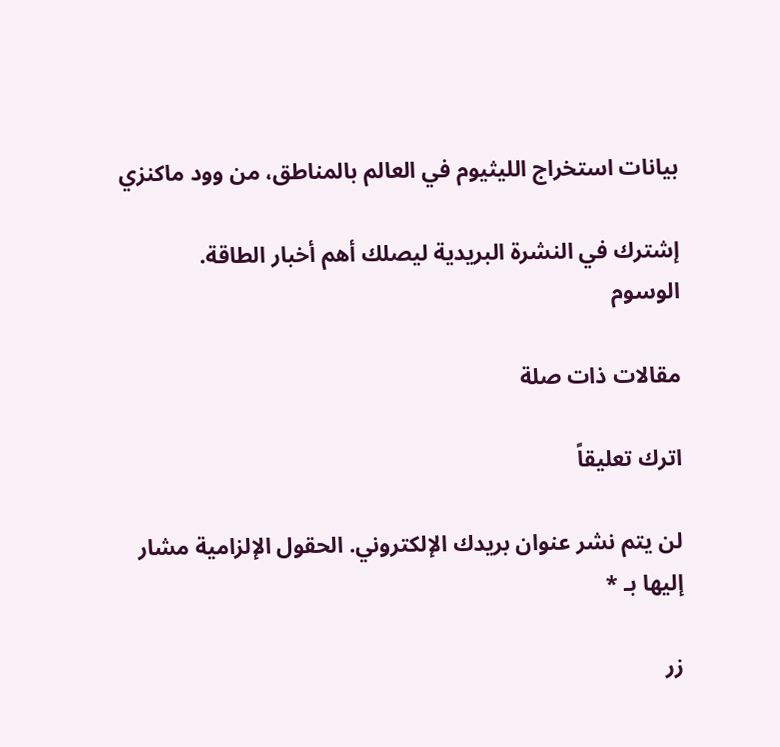بيانات استخراج الليثيوم في العالم بالمناطق، من وود ماكنزي

إشترك في النشرة البريدية ليصلك أهم أخبار الطاقة.
الوسوم

مقالات ذات صلة

اترك تعليقاً

لن يتم نشر عنوان بريدك الإلكتروني. الحقول الإلزامية مشار إليها بـ *

زر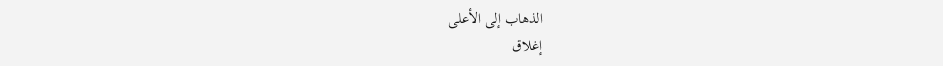الذهاب إلى الأعلى
إغلاق